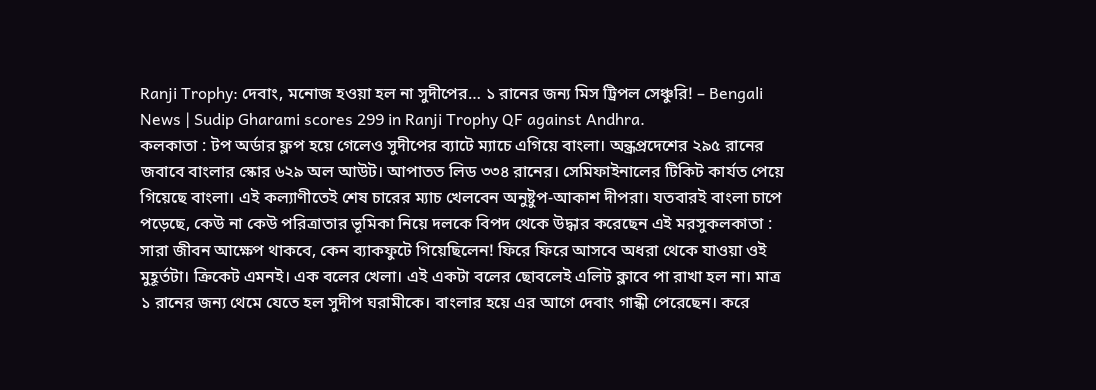Ranji Trophy: দেবাং, মনোজ হওয়া হল না সুদীপের… ১ রানের জন্য মিস ট্রিপল সেঞ্চুরি! – Bengali News | Sudip Gharami scores 299 in Ranji Trophy QF against Andhra.
কলকাতা : টপ অর্ডার ফ্লপ হয়ে গেলেও সুদীপের ব্যাটে ম্যাচে এগিয়ে বাংলা। অন্ধ্রপ্রদেশের ২৯৫ রানের জবাবে বাংলার স্কোর ৬২৯ অল আউট। আপাতত লিড ৩৩৪ রানের। সেমিফাইনালের টিকিট কার্যত পেয়ে গিয়েছে বাংলা। এই কল্যাণীতেই শেষ চারের ম্যাচ খেলবেন অনুষ্টুপ-আকাশ দীপরা। যতবারই বাংলা চাপে পড়েছে, কেউ না কেউ পরিত্রাতার ভূমিকা নিয়ে দলকে বিপদ থেকে উদ্ধার করেছেন এই মরসুকলকাতা : সারা জীবন আক্ষেপ থাকবে, কেন ব্যাকফুটে গিয়েছিলেন! ফিরে ফিরে আসবে অধরা থেকে যাওয়া ওই মুহূর্তটা। ক্রিকেট এমনই। এক বলের খেলা। এই একটা বলের ছোবলেই এলিট ক্লাবে পা রাখা হল না। মাত্র ১ রানের জন্য থেমে যেতে হল সুদীপ ঘরামীকে। বাংলার হয়ে এর আগে দেবাং গান্ধী পেরেছেন। করে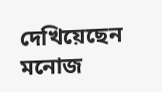দেখিয়েছেন মনোজ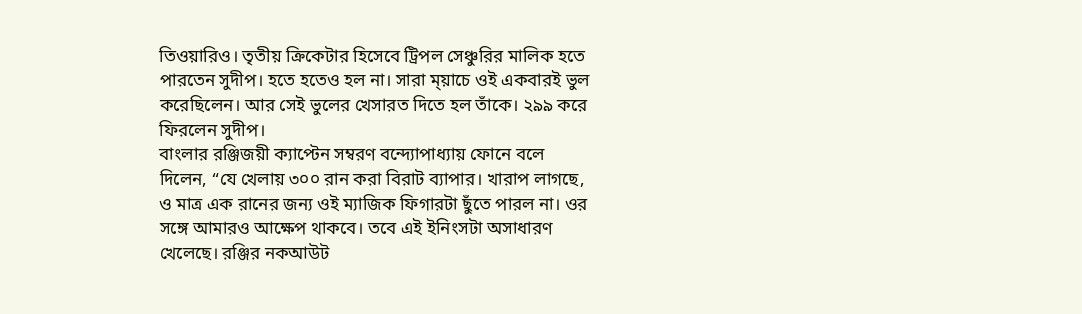তিওয়ারিও। তৃতীয় ক্রিকেটার হিসেবে ট্রিপল সেঞ্চুরির মালিক হতে পারতেন সুদীপ। হতে হতেও হল না। সারা ম্য়াচে ওই একবারই ভুল করেছিলেন। আর সেই ভুলের খেসারত দিতে হল তাঁকে। ২৯৯ করে ফিরলেন সুদীপ।
বাংলার রঞ্জিজয়ী ক্যাপ্টেন সম্বরণ বন্দ্যোপাধ্যায় ফোনে বলে দিলেন, “যে খেলায় ৩০০ রান করা বিরাট ব্যাপার। খারাপ লাগছে, ও মাত্র এক রানের জন্য ওই ম্যাজিক ফিগারটা ছুঁতে পারল না। ওর সঙ্গে আমারও আক্ষেপ থাকবে। তবে এই ইনিংসটা অসাধারণ খেলেছে। রঞ্জির নকআউট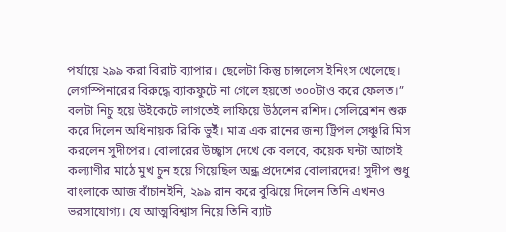পর্যায়ে ২৯৯ করা বিরাট ব্যাপার। ছেলেটা কিন্তু চান্সলেস ইনিংস খেলেছে। লেগস্পিনারের বিরুদ্ধে ব্যাকফুটে না গেলে হয়তো ৩০০টাও করে ফেলত।”
বলটা নিচু হয়ে উইকেটে লাগতেই লাফিয়ে উঠলেন রশিদ। সেলিব্রেশন শুরু করে দিলেন অধিনায়ক রিকি ভুইঁ। মাত্র এক রানের জন্য ট্রিপল সেঞ্চুরি মিস করলেন সুদীপের। বোলারের উচ্ছ্বাস দেখে কে বলবে, কয়েক ঘন্টা আগেই কল্যাণীর মাঠে মুখ চুন হয়ে গিয়েছিল অন্ধ্র প্রদেশের বোলারদের! সুদীপ শুধু বাংলাকে আজ বাঁচানইনি, ২৯৯ রান করে বুঝিয়ে দিলেন তিনি এখনও ভরসাযোগ্য। যে আত্মবিশ্বাস নিয়ে তিনি ব্যাট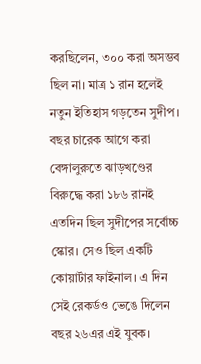করছিলেন, ৩০০ করা অসম্ভব ছিল না। মাত্র ১ রান হলেই নতুন ইতিহাস গড়তেন সুদীপ। বছর চারেক আগে করা বেঙ্গালুরুতে ঝাড়খণ্ডের বিরুদ্ধে করা ১৮৬ রানই এতদিন ছিল সুদীপের সর্বোচ্চ স্কোর। সেও ছিল একটি কোয়ার্টার ফাইনাল। এ দিন সেই রেকর্ডও ভেঙে দিলেন বছর ২৬এর এই যুবক।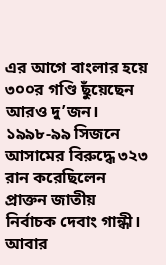এর আগে বাংলার হয়ে ৩০০র গণ্ডি ছুঁয়েছেন আরও দু’জন। ১৯৯৮-৯৯ সিজনে আসামের বিরুদ্ধে ৩২৩ রান করেছিলেন প্রাক্তন জাতীয় নির্বাচক দেবাং গান্ধী। আবার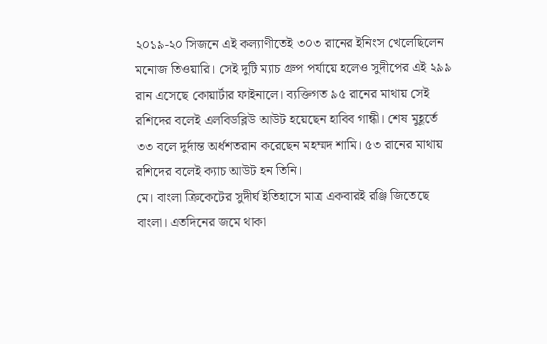২০১৯-২০ সিজনে এই কল্যাণীতেই ৩০৩ রানের ইনিংস খেলেছিলেন মনোজ তিওয়ারি। সেই দুটি ম্যাচ গ্ৰুপ পর্যায়ে হলেও সুদীপের এই ২৯৯ রান এসেছে কোয়ার্টার ফাইনালে। ব্যক্তিগত ৯৫ রানের মাথায় সেই রশিদের বলেই এলবিডব্লিউ আউট হয়েছেন হাবিব গান্ধী। শেষ মুহূর্তে ৩৩ বলে দুর্দান্ত অর্ধশতরান করেছেন মহম্মদ শামি। ৫৩ রানের মাথায় রশিদের বলেই ক্যাচ আউট হন তিনি।
মে। বাংলা ক্রিকেটের সুদীর্ঘ ইতিহাসে মাত্র একবারই রঞ্জি জিতেছে বাংলা। এতদিনের জমে থাকা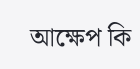আক্ষেপ কি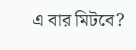এ বার মিটবে?